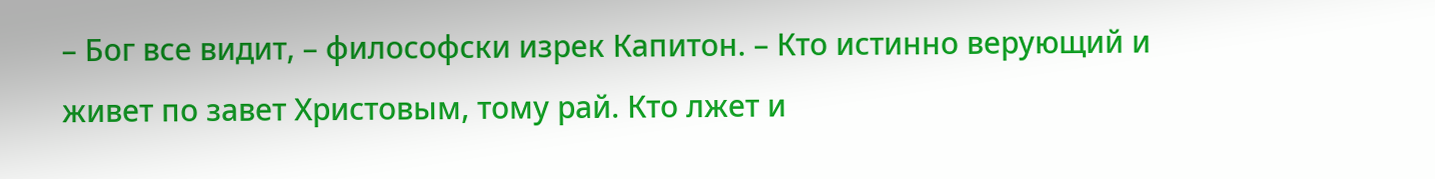– Бог все видит, – философски изрек Капитон. – Кто истинно верующий и живет по завет Христовым, тому рай. Кто лжет и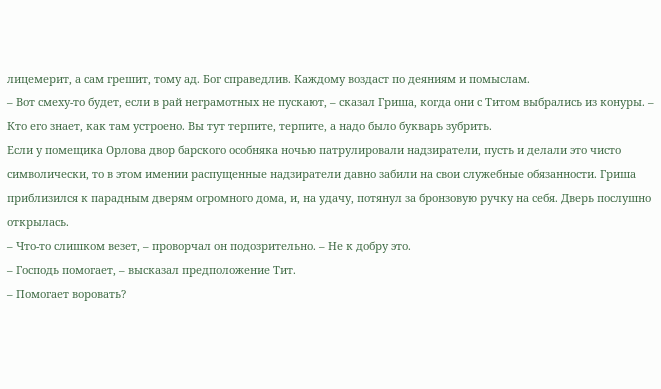лицемерит, а сам грешит, тому ад. Бог справедлив. Каждому воздаст по деяниям и помыслам.
– Вот смеху-то будет, если в рай неграмотных не пускают, – сказал Гриша, когда они с Титом выбрались из конуры. – Кто его знает, как там устроено. Вы тут терпите, терпите, а надо было букварь зубрить.
Если у помещика Орлова двор барского особняка ночью патрулировали надзиратели, пусть и делали это чисто символически, то в этом имении распущенные надзиратели давно забили на свои служебные обязанности. Гриша приблизился к парадным дверям огромного дома, и, на удачу, потянул за бронзовую ручку на себя. Дверь послушно открылась.
– Что-то слишком везет, – проворчал он подозрительно. – Не к добру это.
– Господь помогает, – высказал предположение Тит.
– Помогает воровать?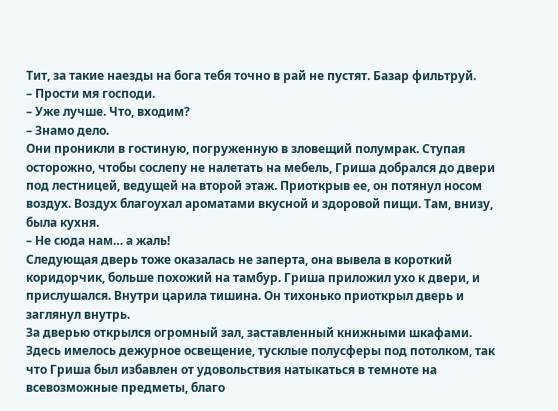Тит, за такие наезды на бога тебя точно в рай не пустят. Базар фильтруй.
– Прости мя господи.
– Уже лучше. Что, входим?
– Знамо дело.
Они проникли в гостиную, погруженную в зловещий полумрак. Ступая осторожно, чтобы сослепу не налетать на мебель, Гриша добрался до двери под лестницей, ведущей на второй этаж. Приоткрыв ее, он потянул носом воздух. Воздух благоухал ароматами вкусной и здоровой пищи. Там, внизу, была кухня.
– Не сюда нам… а жаль!
Следующая дверь тоже оказалась не заперта, она вывела в короткий коридорчик, больше похожий на тамбур. Гриша приложил ухо к двери, и прислушался. Внутри царила тишина. Он тихонько приоткрыл дверь и заглянул внутрь.
За дверью открылся огромный зал, заставленный книжными шкафами. Здесь имелось дежурное освещение, тусклые полусферы под потолком, так что Гриша был избавлен от удовольствия натыкаться в темноте на всевозможные предметы, благо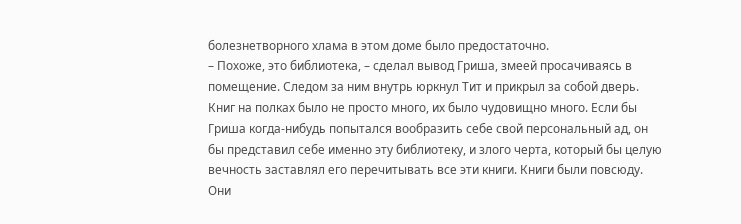болезнетворного хлама в этом доме было предостаточно.
– Похоже, это библиотека, – сделал вывод Гриша, змеей просачиваясь в помещение. Следом за ним внутрь юркнул Тит и прикрыл за собой дверь.
Книг на полках было не просто много, их было чудовищно много. Если бы Гриша когда-нибудь попытался вообразить себе свой персональный ад, он бы представил себе именно эту библиотеку, и злого черта, который бы целую вечность заставлял его перечитывать все эти книги. Книги были повсюду. Они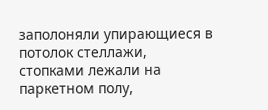заполоняли упирающиеся в потолок стеллажи, стопками лежали на паркетном полу,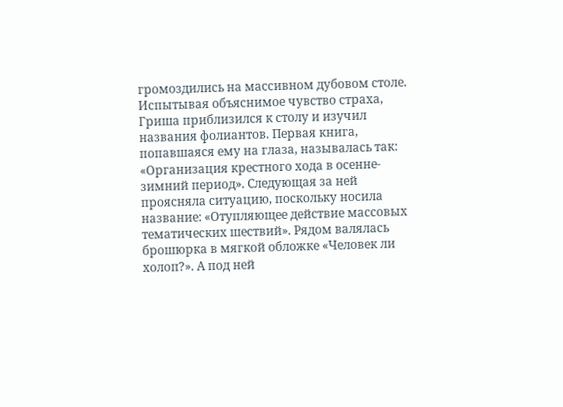громоздились на массивном дубовом столе. Испытывая объяснимое чувство страха, Гриша приблизился к столу и изучил названия фолиантов. Первая книга, попавшаяся ему на глаза, называлась так: «Организация крестного хода в осенне-зимний период». Следующая за ней проясняла ситуацию, поскольку носила название: «Отупляющее действие массовых тематических шествий». Рядом валялась брошюрка в мягкой обложке «Человек ли холоп?». А под ней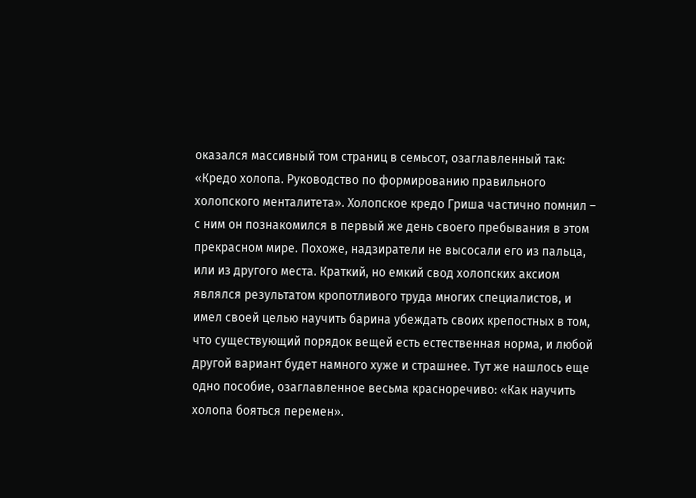оказался массивный том страниц в семьсот, озаглавленный так: «Кредо холопа. Руководство по формированию правильного холопского менталитета». Холопское кредо Гриша частично помнил – с ним он познакомился в первый же день своего пребывания в этом прекрасном мире. Похоже, надзиратели не высосали его из пальца, или из другого места. Краткий, но емкий свод холопских аксиом являлся результатом кропотливого труда многих специалистов, и имел своей целью научить барина убеждать своих крепостных в том, что существующий порядок вещей есть естественная норма, и любой другой вариант будет намного хуже и страшнее. Тут же нашлось еще одно пособие, озаглавленное весьма красноречиво: «Как научить холопа бояться перемен».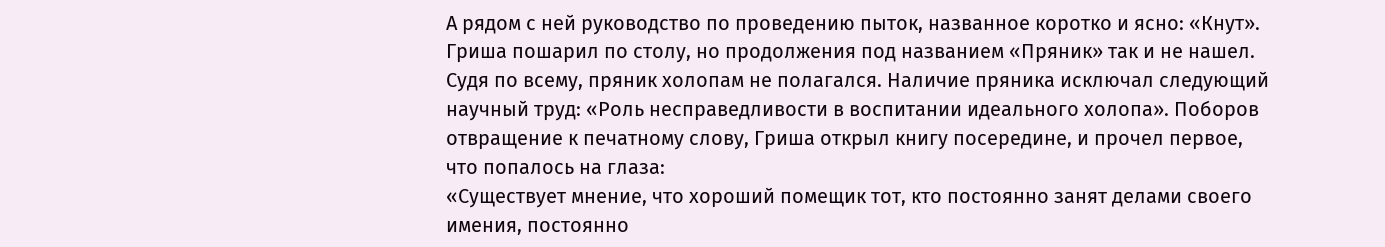А рядом с ней руководство по проведению пыток, названное коротко и ясно: «Кнут». Гриша пошарил по столу, но продолжения под названием «Пряник» так и не нашел. Судя по всему, пряник холопам не полагался. Наличие пряника исключал следующий научный труд: «Роль несправедливости в воспитании идеального холопа». Поборов отвращение к печатному слову, Гриша открыл книгу посередине, и прочел первое, что попалось на глаза:
«Существует мнение, что хороший помещик тот, кто постоянно занят делами своего имения, постоянно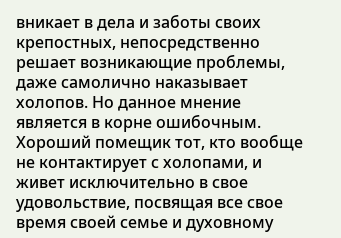вникает в дела и заботы своих крепостных, непосредственно решает возникающие проблемы, даже самолично наказывает холопов. Но данное мнение является в корне ошибочным. Хороший помещик тот, кто вообще не контактирует с холопами, и живет исключительно в свое удовольствие, посвящая все свое время своей семье и духовному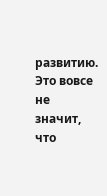развитию. Это вовсе не значит, что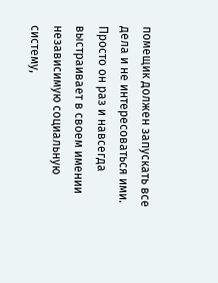помещик должен запускать все дела и не интересоваться ими. Просто он раз и навсегда выстраивает в своем имении независимую социальную систему,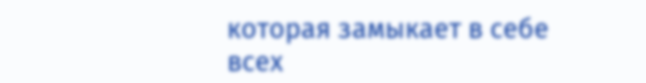которая замыкает в себе всех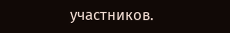участников.